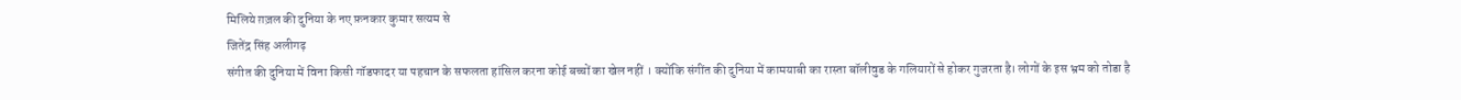मिलिये ग़ज़ल की दुनिया के नए फ़नकार कुमार सत्यम से
जितेंद्र सिंह अलीगढ़
संगीत की दुनिया में विना किसी गॉडफादर या पहचान के सफलता हांसिल करना कोई बच्चों का खेल नहीं । क्योंकि संगींत की दुनिया में कामयाबी का रास्ता बॉलीवुड के गलियारों से होकर गुजरता है। लोगों के इस भ्रम को तोडा है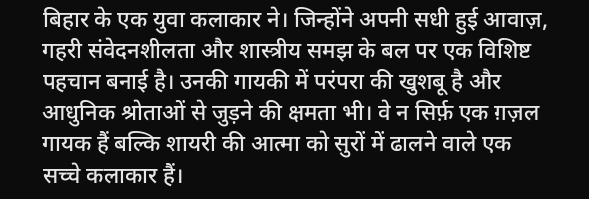बिहार के एक युवा कलाकार ने। जिन्होंने अपनी सधी हुई आवाज़, गहरी संवेदनशीलता और शास्त्रीय समझ के बल पर एक विशिष्ट पहचान बनाई है। उनकी गायकी में परंपरा की खुशबू है और आधुनिक श्रोताओं से जुड़ने की क्षमता भी। वे न सिर्फ़ एक ग़ज़ल गायक हैं बल्कि शायरी की आत्मा को सुरों में ढालने वाले एक सच्चे कलाकार हैं।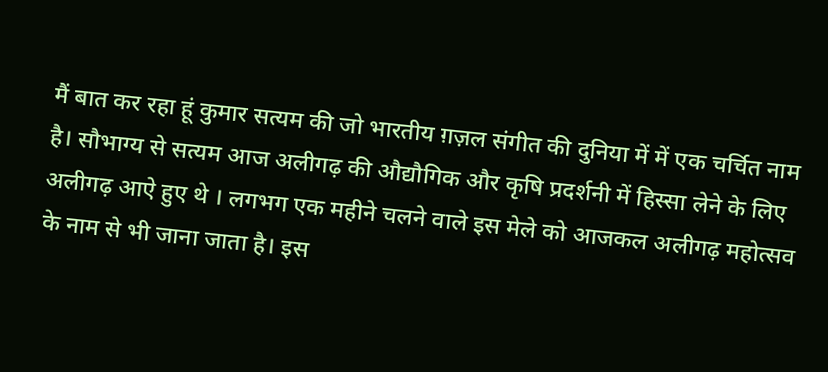मैं बात कर रहा हूं कुमार सत्यम की जो भारतीय ग़ज़ल संगीत की दुनिया में में एक चर्चित नाम है। सौभाग्य से सत्यम आज अलीगढ़ की औद्यौगिक और कृषि प्रदर्शनी में हिस्सा लेने के लिए अलीगढ़ आऐ हुए थे । लगभग एक महीने चलने वाले इस मेले को आजकल अलीगढ़ महोत्सव के नाम से भी जाना जाता है। इस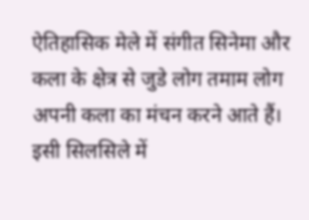ऐतिहासिक मेले में संगीत सिनेमा और कला के क्षेत्र से जुडे लोग तमाम लोग अपनी कला का मंचन करने आते हैं। इसी सिलसिले में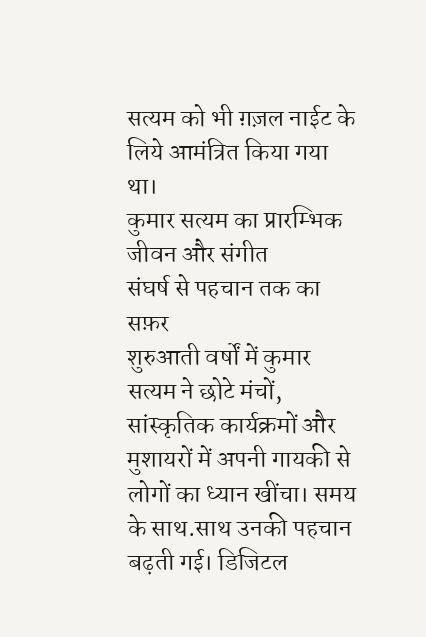सत्यम को भी ग़ज़ल नाईट के लिये आमंत्रित किया गया था।
कुमार सत्यम का प्रारम्भिक जीवन और संगीत
संघर्ष से पहचान तक का सफ़र
शुरुआती वर्षों में कुमार सत्यम ने छोटे मंचों, सांस्कृतिक कार्यक्रमों और मुशायरों में अपनी गायकी से लोगों का ध्यान खींचा। समय के साथ.साथ उनकी पहचान बढ़ती गई। डिजिटल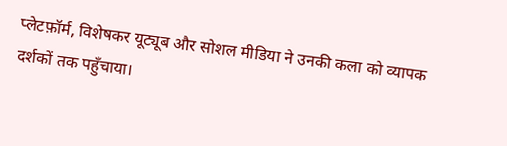प्लेटफ़ॉर्म, विशेषकर यूट्यूब और सोशल मीडिया ने उनकी कला को व्यापक दर्शकों तक पहुँचाया।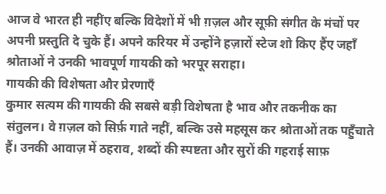आज वे भारत ही नहींए बल्कि विदेशों में भी ग़ज़ल और सूफ़ी संगीत के मंचों पर अपनी प्रस्तुति दे चुके हैं। अपने करियर में उन्होंने हज़ारों स्टेज शो किए हैंए जहाँ श्रोताओं ने उनकी भावपूर्ण गायकी को भरपूर सराहा।
गायकी की विशेषता और प्रेरणाएँ
कुमार सत्यम की गायकी की सबसे बड़ी विशेषता है भाव और तकनीक का संतुलन। वे ग़ज़ल को सिर्फ़ गाते नहीं, बल्कि उसे महसूस कर श्रोताओं तक पहुँचाते हैं। उनकी आवाज़ में ठहराव, शब्दों की स्पष्टता और सुरों की गहराई साफ़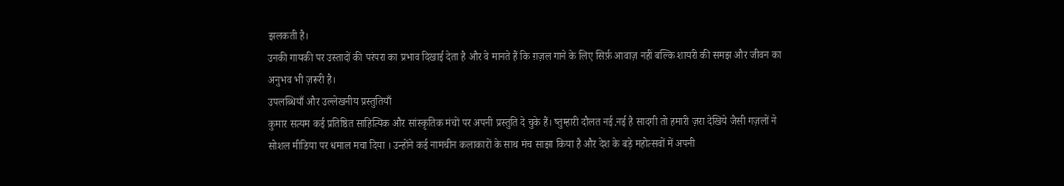झलकती है।
उनकी गायकी पर उस्तादों की परंपरा का प्रभाव दिखाई देता है और वे मानते हैं कि ग़ज़ल गाने के लिए सिर्फ़ आवाज़ नहीं बल्कि शायरी की समझ और जीवन का अनुभव भी ज़रूरी है।
उपलब्धियाँ और उल्लेखनीय प्रस्तुतियाँ
कुमार सत्यम कई प्रतिष्ठित साहित्यिक और सांस्कृतिक मंचों पर अपनी प्रस्तुति दे चुके हैं। ष्तुम्हारी दौलत नई.नई है सादगी तो हमारी ज़रा देखिये जैसी गज़लों ने सोशल मीडिया पर धमाल मचा दिया । उन्होंने कई नामचीन कलाकारों के साथ मंच साझा किया है और देश के बड़े महोत्सवों में अपनी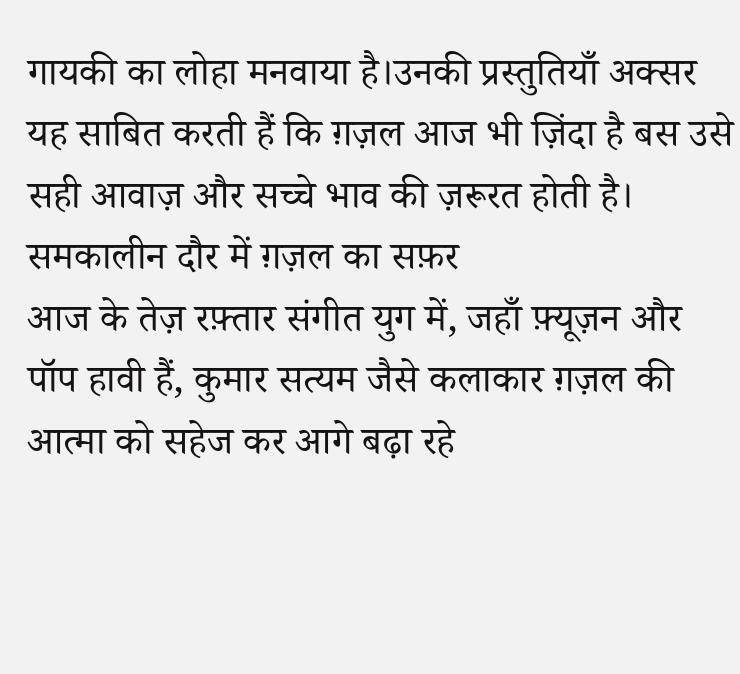गायकी का लोहा मनवाया है।उनकी प्रस्तुतियाँ अक्सर यह साबित करती हैं कि ग़ज़ल आज भी ज़िंदा है बस उसे सही आवाज़ और सच्चे भाव की ज़रूरत होती है।
समकालीन दौर में ग़ज़ल का सफ़र
आज के तेज़ रफ़्तार संगीत युग में, जहाँ फ़्यूज़न और पॉप हावी हैं, कुमार सत्यम जैसे कलाकार ग़ज़ल की आत्मा को सहेज कर आगे बढ़ा रहे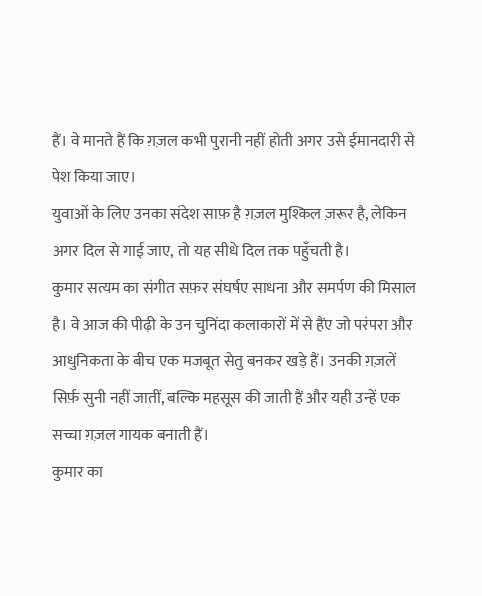हैं। वे मानते हैं कि ग़ज़ल कभी पुरानी नहीं होती अगर उसे ईमानदारी से पेश किया जाए।
युवाओं के लिए उनका संदेश साफ़ है ग़ज़ल मुश्किल ज़रूर है, लेकिन अगर दिल से गाई जाए, तो यह सीधे दिल तक पहुँचती है।
कुमार सत्यम का संगीत सफ़र संघर्षए साधना और समर्पण की मिसाल है। वे आज की पीढ़ी के उन चुनिंदा कलाकारों में से हैंए जो परंपरा और आधुनिकता के बीच एक मजबूत सेतु बनकर खड़े हैं। उनकी ग़ज़लें सिर्फ़ सुनी नहीं जातीं, बल्कि महसूस की जाती हैं और यही उन्हें एक सच्चा ग़ज़ल गायक बनाती हैं।
कुमार का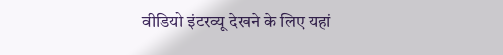वीडियो इंटरव्यू देखने के लिए यहां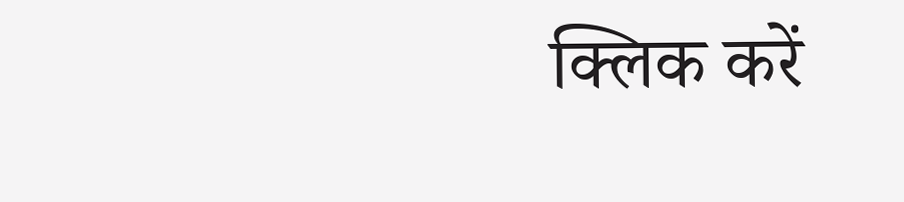क्लिक करें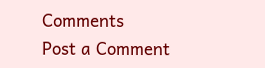Comments
Post a Comment